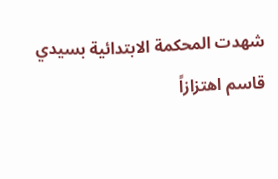شهدت المحكمة الابتدائية بسيدي قاسم اهتزازاً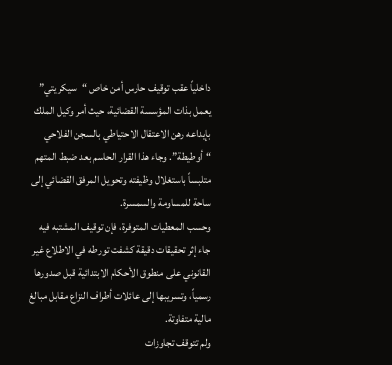داخلياً عقب توقيف حارس أمن خاص “سيكريتي” يعمل بذات المؤسسة القضائية، حيث أمر وكيل الملك بإيداعه رهن الاعتقال الاحتياطي بالسجن الفلاحي “أوطيطة”. وجاء هذا القرار الحاسم بعد ضبط المتهم متلبساً باستغلال وظيفته وتحويل المرفق القضائي إلى ساحة للمساومة والسمسرة.
وحسب المعطيات المتوفرة، فإن توقيف المشتبه فيه جاء إثر تحقيقات دقيقة كشفت تورطه في الاطلاع غير القانوني على منطوق الأحكام الابتدائية قبل صدورها رسمياً، وتسريبها إلى عائلات أطراف النزاع مقابل مبالغ مالية متفاوتة.
ولم تتوقف تجاوزات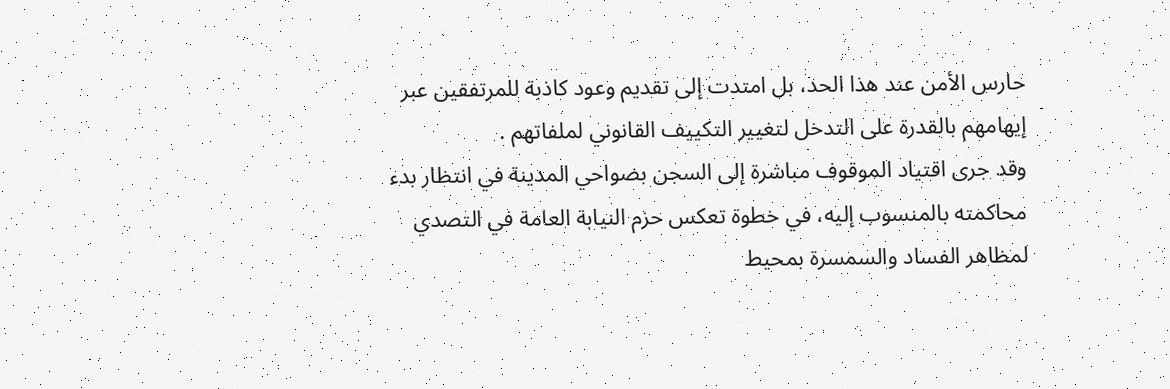حارس الأمن عند هذا الحد، بل امتدت إلى تقديم وعود كاذبة للمرتفقين عبر إيهامهم بالقدرة على التدخل لتغيير التكييف القانوني لملفاتهم .
وقد جرى اقتياد الموقوف مباشرة إلى السجن بضواحي المدينة في انتظار بدء محاكمته بالمنسوب إليه، في خطوة تعكس حزم النيابة العامة في التصدي لمظاهر الفساد والسمسرة بمحيط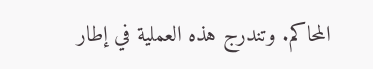المحاكم. وتندرج هذه العملية في إطار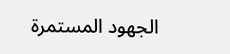الجهود المستمرة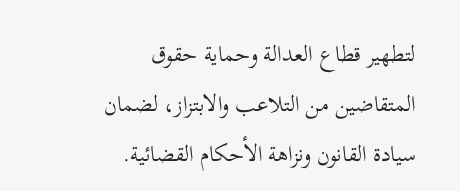لتطهير قطاع العدالة وحماية حقوق المتقاضين من التلاعب والابتزاز، لضمان سيادة القانون ونزاهة الأحكام القضائية.